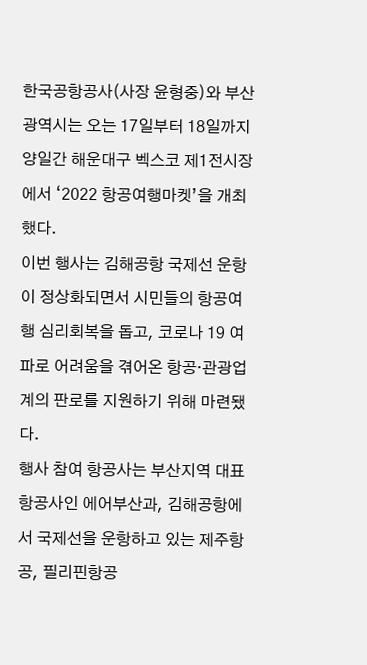한국공항공사(사장 윤형중)와 부산광역시는 오는 17일부터 18일까지 양일간 해운대구 벡스코 제1전시장에서 ‘2022 항공여행마켓’을 개최했다.
이번 행사는 김해공항 국제선 운항이 정상화되면서 시민들의 항공여행 심리회복을 돕고, 코로나 19 여파로 어려움을 겪어온 항공·관광업계의 판로를 지원하기 위해 마련됐다.
행사 참여 항공사는 부산지역 대표 항공사인 에어부산과, 김해공항에서 국제선을 운항하고 있는 제주항공, 필리핀항공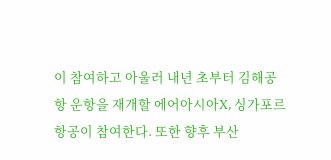이 참여하고 아울러 내년 초부터 김해공항 운항을 재개할 에어아시아X, 싱가포르항공이 참여한다. 또한 향후 부산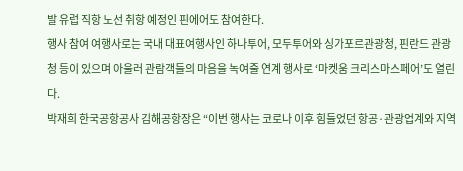발 유럽 직항 노선 취항 예정인 핀에어도 참여한다.
행사 참여 여행사로는 국내 대표여행사인 하나투어, 모두투어와 싱가포르관광청, 핀란드 관광청 등이 있으며 아울러 관람객들의 마음을 녹여줄 연계 행사로 ‘마켓움 크리스마스페어’도 열린다.
박재희 한국공항공사 김해공항장은 “이번 행사는 코로나 이후 힘들었던 항공·관광업계와 지역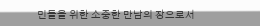민들을 위한 소중한 만남의 장으로서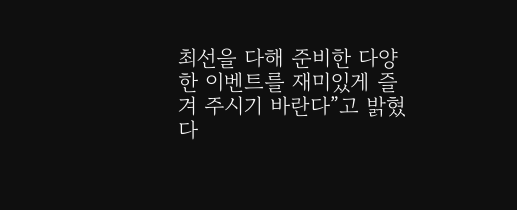최선을 다해 준비한 다양한 이벤트를 재미있게 즐겨 주시기 바란다”고 밝혔다